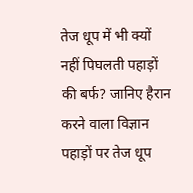तेज धूप में भी क्यों नहीं पिघलती पहाड़ों की बर्फ? जानिए हैरान करने वाला विज्ञान
पहाड़ों पर तेज धूप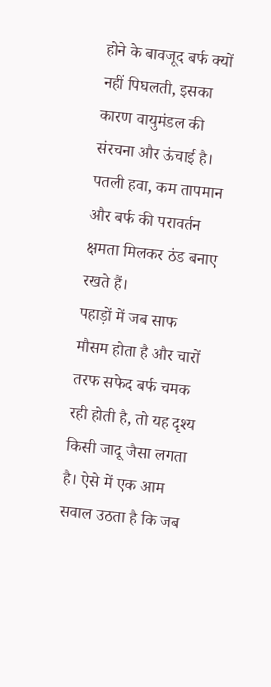होने के बावजूद बर्फ क्यों नहीं पिघलती, इसका कारण वायुमंडल की संरचना और ऊंचाई है। पतली हवा, कम तापमान और बर्फ की परावर्तन क्षमता मिलकर ठंड बनाए रखते हैं।
पहाड़ों में जब साफ मौसम होता है और चारों तरफ सफेद बर्फ चमक रही होती है, तो यह दृश्य किसी जादू जैसा लगता है। ऐसे में एक आम सवाल उठता है कि जब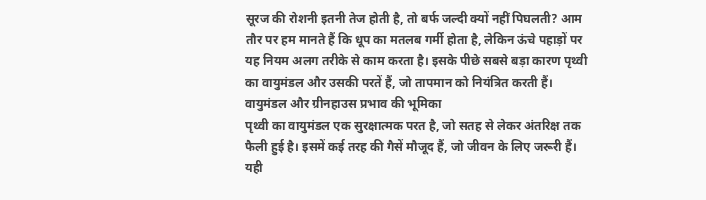सूरज की रोशनी इतनी तेज होती है, तो बर्फ जल्दी क्यों नहीं पिघलती? आम तौर पर हम मानते हैं कि धूप का मतलब गर्मी होता है, लेकिन ऊंचे पहाड़ों पर यह नियम अलग तरीके से काम करता है। इसके पीछे सबसे बड़ा कारण पृथ्वी का वायुमंडल और उसकी परतें हैं, जो तापमान को नियंत्रित करती हैं।
वायुमंडल और ग्रीनहाउस प्रभाव की भूमिका
पृथ्वी का वायुमंडल एक सुरक्षात्मक परत है, जो सतह से लेकर अंतरिक्ष तक फैली हुई है। इसमें कई तरह की गैसें मौजूद हैं, जो जीवन के लिए जरूरी हैं। यही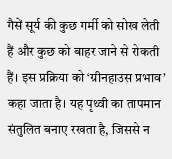गैसें सूर्य की कुछ गर्मी को सोख लेती हैं और कुछ को बाहर जाने से रोकती हैं। इस प्रक्रिया को ‘ग्रीनहाउस प्रभाव’ कहा जाता है। यह पृथ्वी का तापमान संतुलित बनाए रखता है, जिससे न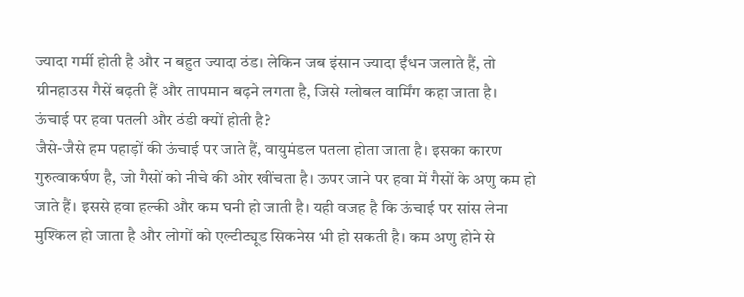ज्यादा गर्मी होती है और न बहुत ज्यादा ठंड। लेकिन जब इंसान ज्यादा ईंधन जलाते हैं, तो ग्रीनहाउस गैसें बढ़ती हैं और तापमान बढ़ने लगता है, जिसे ग्लोबल वार्मिंग कहा जाता है।
ऊंचाई पर हवा पतली और ठंडी क्यों होती है?
जैसे-जैसे हम पहाड़ों की ऊंचाई पर जाते हैं, वायुमंडल पतला होता जाता है। इसका कारण गुरुत्वाकर्षण है, जो गैसों को नीचे की ओर खींचता है। ऊपर जाने पर हवा में गैसों के अणु कम हो जाते हैं। इससे हवा हल्की और कम घनी हो जाती है। यही वजह है कि ऊंचाई पर सांस लेना मुश्किल हो जाता है और लोगों को एल्टीट्यूड सिकनेस भी हो सकती है। कम अणु होने से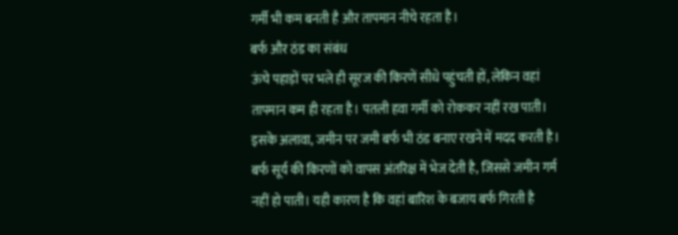गर्मी भी कम बनती है और तापमान नीचे रहता है।
बर्फ और ठंड का संबंध
ऊंचे पहाड़ों पर भले ही सूरज की किरणें सीधे पहुंचती हों, लेकिन वहां तापमान कम ही रहता है। पतली हवा गर्मी को रोककर नहीं रख पाती। इसके अलावा, जमीन पर जमी बर्फ भी ठंड बनाए रखने में मदद करती है। बर्फ सूर्य की किरणों को वापस अंतरिक्ष में भेज देती है, जिससे जमीन गर्म नहीं हो पाती। यही कारण है कि वहां बारिश के बजाय बर्फ गिरती है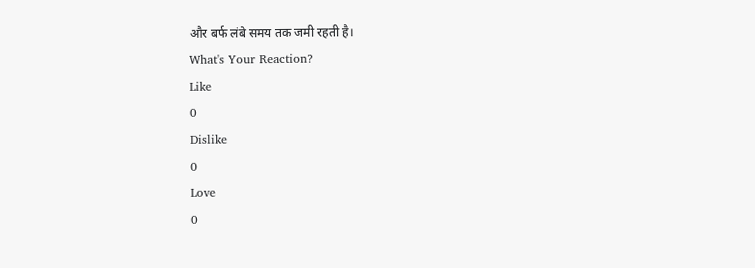और बर्फ लंबे समय तक जमी रहती है।
What's Your Reaction?
Like
0
Dislike
0
Love
0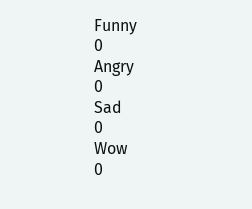Funny
0
Angry
0
Sad
0
Wow
0